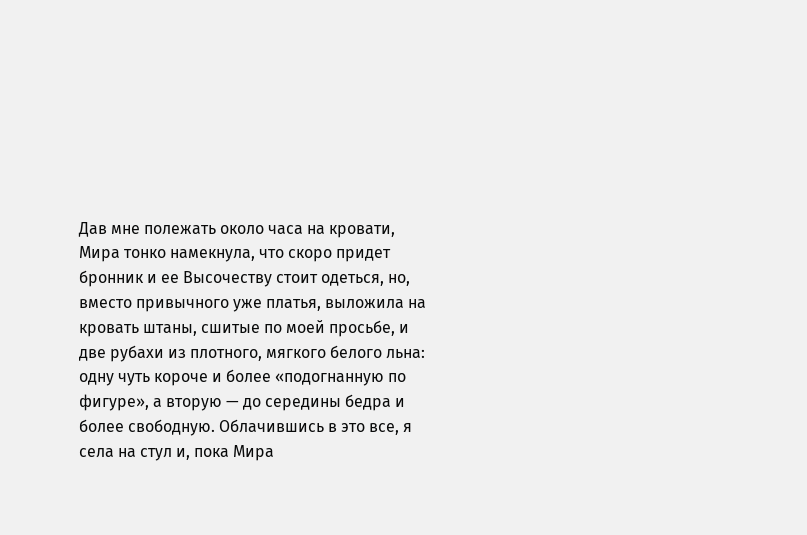Дав мне полежать около часа на кровати, Мира тонко намекнула, что скоро придет бронник и ее Высочеству стоит одеться, но, вместо привычного уже платья, выложила на кровать штаны, сшитые по моей просьбе, и две рубахи из плотного, мягкого белого льна: одну чуть короче и более «подогнанную по фигуре», а вторую — до середины бедра и более свободную. Облачившись в это все, я села на стул и, пока Мира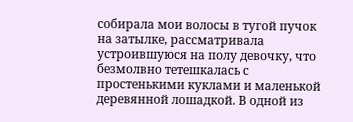собирала мои волосы в тугой пучок на затылке, рассматривала устроившуюся на полу девочку, что безмолвно тетешкалась с простенькими куклами и маленькой деревянной лошадкой. В одной из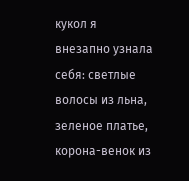кукол я внезапно узнала себя: светлые волосы из льна, зеленое платье, корона-венок из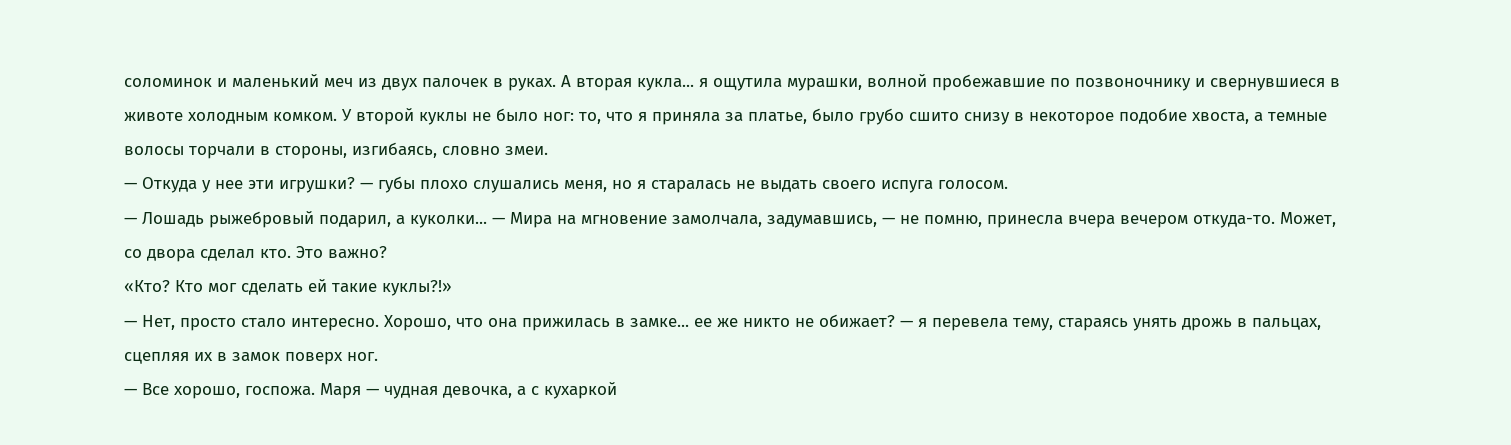соломинок и маленький меч из двух палочек в руках. А вторая кукла... я ощутила мурашки, волной пробежавшие по позвоночнику и свернувшиеся в животе холодным комком. У второй куклы не было ног: то, что я приняла за платье, было грубо сшито снизу в некоторое подобие хвоста, а темные волосы торчали в стороны, изгибаясь, словно змеи.
— Откуда у нее эти игрушки? — губы плохо слушались меня, но я старалась не выдать своего испуга голосом.
— Лошадь рыжебровый подарил, а куколки... — Мира на мгновение замолчала, задумавшись, — не помню, принесла вчера вечером откуда-то. Может, со двора сделал кто. Это важно?
«Кто? Кто мог сделать ей такие куклы?!»
— Нет, просто стало интересно. Хорошо, что она прижилась в замке... ее же никто не обижает? — я перевела тему, стараясь унять дрожь в пальцах, сцепляя их в замок поверх ног.
— Все хорошо, госпожа. Маря — чудная девочка, а с кухаркой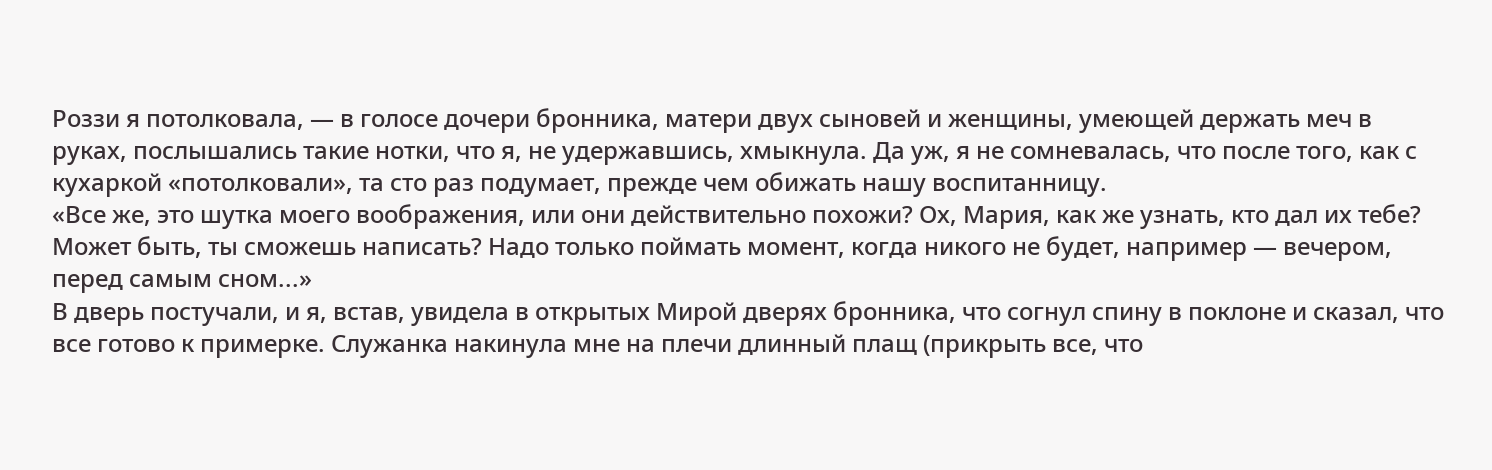Роззи я потолковала, — в голосе дочери бронника, матери двух сыновей и женщины, умеющей держать меч в руках, послышались такие нотки, что я, не удержавшись, хмыкнула. Да уж, я не сомневалась, что после того, как с кухаркой «потолковали», та сто раз подумает, прежде чем обижать нашу воспитанницу.
«Все же, это шутка моего воображения, или они действительно похожи? Ох, Мария, как же узнать, кто дал их тебе? Может быть, ты сможешь написать? Надо только поймать момент, когда никого не будет, например — вечером, перед самым сном...»
В дверь постучали, и я, встав, увидела в открытых Мирой дверях бронника, что согнул спину в поклоне и сказал, что все готово к примерке. Служанка накинула мне на плечи длинный плащ (прикрыть все, что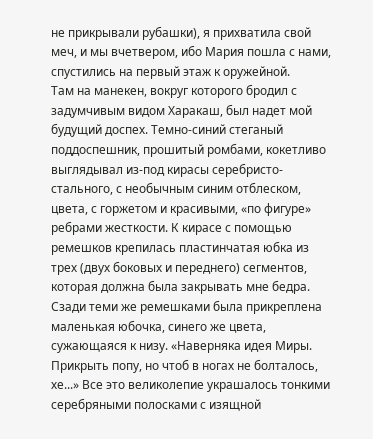не прикрывали рубашки), я прихватила свой меч, и мы вчетвером, ибо Мария пошла с нами, спустились на первый этаж к оружейной.
Там на манекен, вокруг которого бродил с задумчивым видом Харакаш, был надет мой будущий доспех. Темно-синий стеганый поддоспешник, прошитый ромбами, кокетливо выглядывал из-под кирасы серебристо-стального, с необычным синим отблеском, цвета, с горжетом и красивыми, «по фигуре» ребрами жесткости. К кирасе с помощью ремешков крепилась пластинчатая юбка из трех (двух боковых и переднего) сегментов, которая должна была закрывать мне бедра. Сзади теми же ремешками была прикреплена маленькая юбочка, синего же цвета, сужающаяся к низу. «Наверняка идея Миры. Прикрыть попу, но чтоб в ногах не болталось, хе...» Все это великолепие украшалось тонкими серебряными полосками с изящной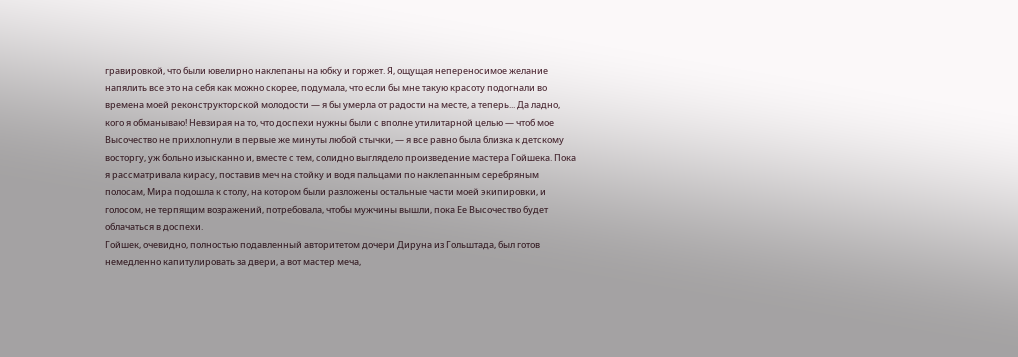гравировкой, что были ювелирно наклепаны на юбку и горжет. Я, ощущая непереносимое желание напялить все это на себя как можно скорее, подумала, что если бы мне такую красоту подогнали во времена моей реконструкторской молодости — я бы умерла от радости на месте, а теперь... Да ладно, кого я обманываю! Невзирая на то, что доспехи нужны были с вполне утилитарной целью — чтоб мое Высочество не прихлопнули в первые же минуты любой стычки, — я все равно была близка к детскому восторгу, уж больно изысканно и, вместе с тем, солидно выглядело произведение мастера Гойшека. Пока я рассматривала кирасу, поставив меч на стойку и водя пальцами по наклепанным серебряным полосам, Мира подошла к столу, на котором были разложены остальные части моей экипировки, и голосом, не терпящим возражений, потребовала, чтобы мужчины вышли, пока Ее Высочество будет облачаться в доспехи.
Гойшек, очевидно, полностью подавленный авторитетом дочери Дируна из Гольштада, был готов немедленно капитулировать за двери, а вот мастер меча,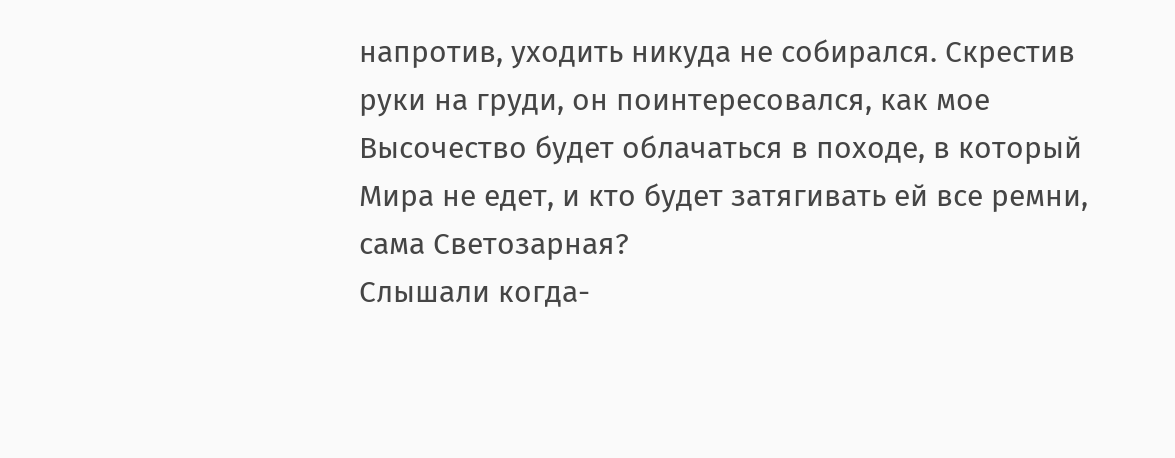напротив, уходить никуда не собирался. Скрестив руки на груди, он поинтересовался, как мое Высочество будет облачаться в походе, в который Мира не едет, и кто будет затягивать ей все ремни, сама Светозарная?
Слышали когда-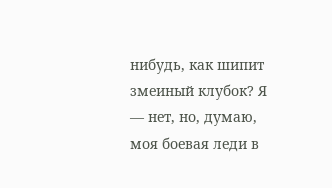нибудь, как шипит змеиный клубок? Я — нет, но, думаю, моя боевая леди в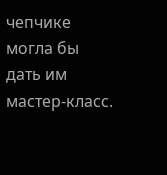чепчике могла бы дать им мастер-класс.